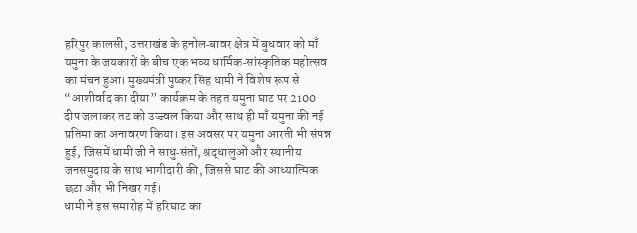हरिपुर कालसी, उत्तराखंड के हनोल‑बावर क्षेत्र में बुधवार को माँ यमुना के जयकारों के बीच एक भव्य धार्मिक‑सांस्कृतिक महोत्सव का मंचन हुआ। मुख्यमंत्री पुष्कर सिंह धामी ने विशेष रूप से “आशीर्वाद का दीया” कार्यक्रम के तहत यमुना घाट पर 2100 दीप जलाकर तट को उज्ज्वल किया और साथ ही माँ यमुना की नई प्रतिमा का अनावरण किया। इस अवसर पर यमुना आरती भी संपन्न हुई, जिसमें धामी जी ने साधु‑संतों, श्रद्धालुओं और स्थानीय जनसमुदाय के साथ भागीदारी की, जिससे घाट की आध्यात्मिक छटा और भी निखर गई।
धामी ने इस समारोह में हरिघाट का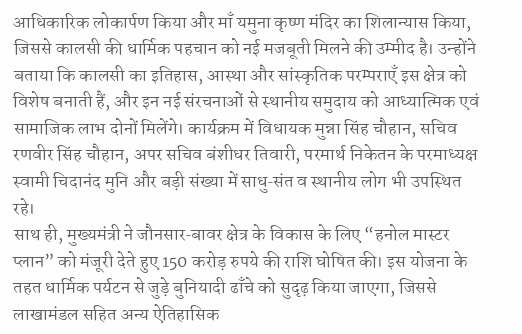आधिकारिक लोकार्पण किया और माँ यमुना कृष्ण मंदिर का शिलान्यास किया, जिससे कालसी की धार्मिक पहचान को नई मजबूती मिलने की उम्मीद है। उन्होंने बताया कि कालसी का इतिहास, आस्था और सांस्कृतिक परम्पराएँ इस क्षेत्र को विशेष बनाती हैं, और इन नई संरचनाओं से स्थानीय समुदाय को आध्यात्मिक एवं सामाजिक लाभ दोनों मिलेंगे। कार्यक्रम में विधायक मुन्ना सिंह चौहान, सचिव रणवीर सिंह चौहान, अपर सचिव बंशीधर तिवारी, परमार्थ निकेतन के परमाध्यक्ष स्वामी चिदानंद मुनि और बड़ी संख्या में साधु‑संत व स्थानीय लोग भी उपस्थित रहे।
साथ ही, मुख्यमंत्री ने जौनसार‑बावर क्षेत्र के विकास के लिए “हनोल मास्टर प्लान” को मंजूरी देते हुए 150 करोड़ रुपये की राशि घोषित की। इस योजना के तहत धार्मिक पर्यटन से जुड़े बुनियादी ढाँचे को सुदृढ़ किया जाएगा, जिससे लाखामंडल सहित अन्य ऐतिहासिक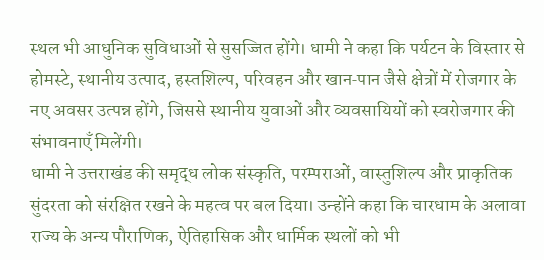स्थल भी आधुनिक सुविधाओं से सुसज्जित होंगे। धामी ने कहा कि पर्यटन के विस्तार से होमस्टे, स्थानीय उत्पाद, हस्तशिल्प, परिवहन और खान‑पान जैसे क्षेत्रों में रोजगार के नए अवसर उत्पन्न होंगे, जिससे स्थानीय युवाओं और व्यवसायियों को स्वरोजगार की संभावनाएँ मिलेंगी।
धामी ने उत्तराखंड की समृद्ध लोक संस्कृति, परम्पराओं, वास्तुशिल्प और प्राकृतिक सुंदरता को संरक्षित रखने के महत्व पर बल दिया। उन्होंने कहा कि चारधाम के अलावा राज्य के अन्य पौराणिक, ऐतिहासिक और धार्मिक स्थलों को भी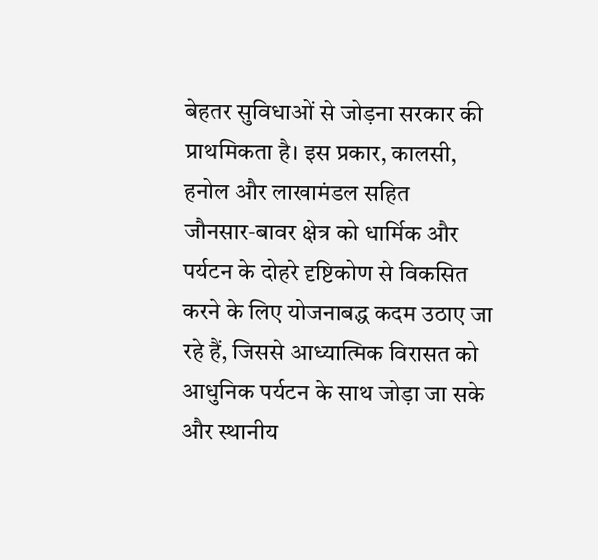बेहतर सुविधाओं से जोड़ना सरकार की प्राथमिकता है। इस प्रकार, कालसी, हनोल और लाखामंडल सहित जौनसार‑बावर क्षेत्र को धार्मिक और पर्यटन के दोहरे दृष्टिकोण से विकसित करने के लिए योजनाबद्ध कदम उठाए जा रहे हैं, जिससे आध्यात्मिक विरासत को आधुनिक पर्यटन के साथ जोड़ा जा सके और स्थानीय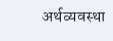अर्थव्यवस्था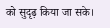को सुदृढ़ किया जा सके।